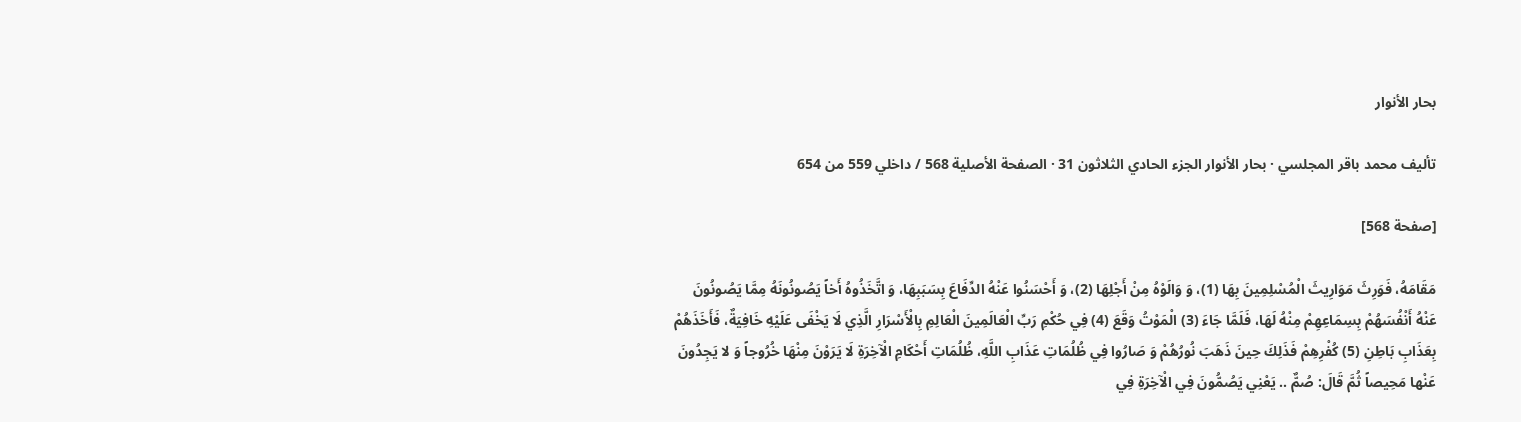بحار الأنوار

تأليف محمد باقر المجلسي · بحار الأنوار الجزء الحادي الثلاثون 31 · الصفحة الأصلية 568 / داخلي 559 من 654

[صفحة 568]

مَقَامَهُ، فَوَرِثَ مَوَارِيثَ الْمُسْلِمِينَ بِهَا (1)، وَ وَالَوْهُ مِنْ أَجْلِهَا (2)، وَ أَحْسَنُوا عَنْهُ الدِّفَاعَ بِسَبَبِهَا، وَ اتَّخَذُوهُ أَخاً يَصُونُونَهُ مِمَّا يَصُونُونَ عَنْهُ أَنْفُسَهُمْ بِسِمَاعِهِمْ مِنْهُ لَهَا، فَلَمَّا جَاءَ (3) الْمَوْتُ وَقَعَ (4) فِي حُكْمِ رَبِّ الْعَالَمِينَ الْعَالِمِ بِالْأَسْرَارِ الَّذِي لَا يَخْفَى عَلَيْهِ خَافِيَةٌ، فَأَخَذَهُمْ بِعَذَابِ بَاطِنِ (5) كُفْرِهِمْ فَذَلِكَ حِينَ ذَهَبَ نُورُهُمْ وَ صَارُوا فِي ظُلُمَاتِ عَذَابِ اللَّهِ، ظُلُمَاتِ أَحْكَامِ الْآخِرَةِ لَا يَرَوْنَ مِنْهَا خُرُوجاً وَ لا يَجِدُونَ عَنْها مَحِيصاً ثُمَّ قَالَ: صُمٌّ .. يَعْنِي يَصُمُّونَ فِي الْآخِرَةِ فِي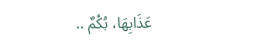عَذَابِهَا، بُكْمٌ ..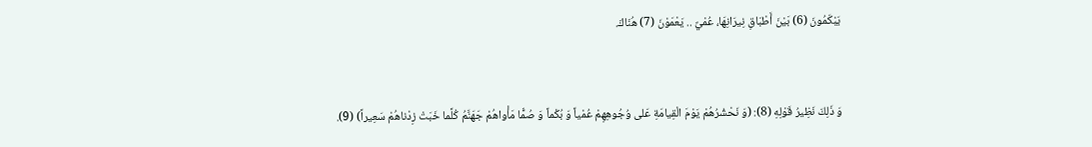يَبْكَمُونَ (6) بَيْنَ أَطْبَاقِ نِيرَانِهَا، عُمْيٌ .. يَعْمَوْنَ (7) هُنَاكَ.


وَ ذَلِكَ نَظِيرُ قَوْلِهِ (8): (وَ نَحْشُرُهُمْ يَوْمَ الْقِيامَةِ عَلى وُجُوهِهِمْ عُمْياً وَ بُكْماً وَ صُمًّا مَأْواهُمْ جَهَنَّمُ كُلَّما خَبَتْ زِدْناهُمْ سَعِيراً) (9).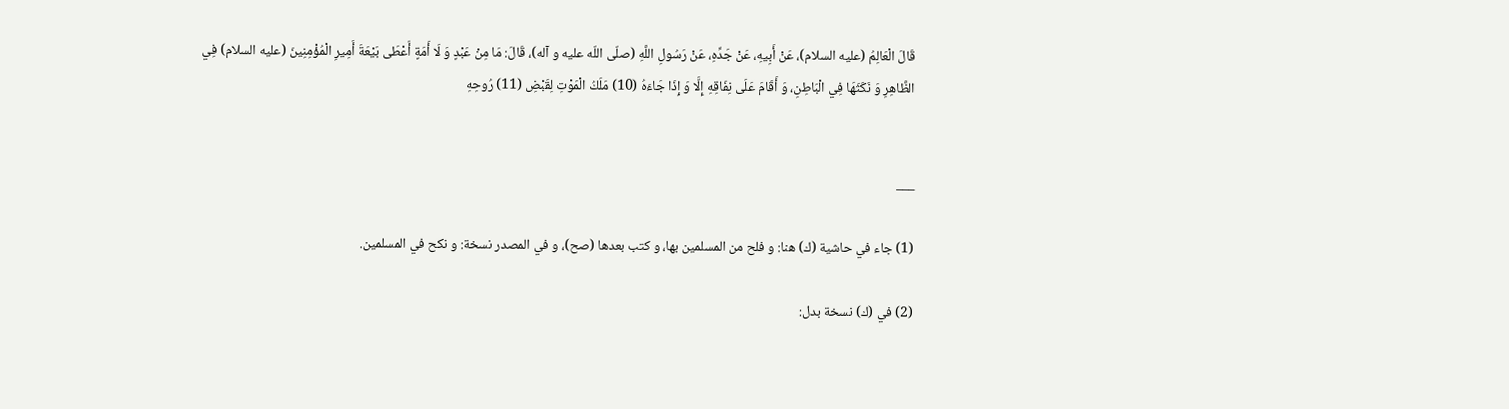قَالَ الْعَالِمُ (عليه السلام)، عَنْ أَبِيهِ، عَنْ جَدِّهِ، عَنْ رَسُولِ اللَّهِ (صلّى اللّه عليه و آله)، قَالَ: مَا مِنْ عَبْدٍ وَ لَا أَمَةٍ أَعْطَى بَيْعَةَ أَمِيرِ الْمُؤْمِنِينَ (عليه السلام) فِي الظَّاهِرِ وَ نَكَثَهَا فِي الْبَاطِنِ، وَ أَقَامَ عَلَى نِفَاقِهِ إِلَّا وَ إِذَا جَاءَهُ (10) مَلَكُ الْمَوْتِ لِقَبْضِ (11) رُوحِهِ


___

(1) جاء في حاشية (ك) هنا: و فلح من المسلمين بها، و كتب بعدها (صح)، و في المصدر نسخة: و نكح في المسلمين.

(2) في (ك) نسخة بدل: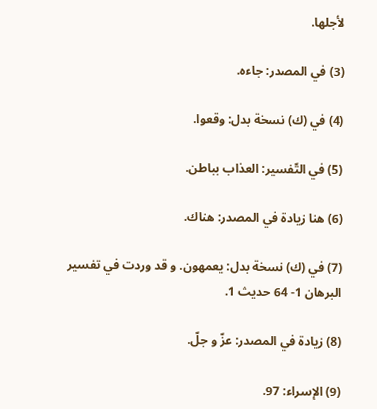لأجلها.

(3) في المصدر: جاءه.

(4) في (ك) نسخة بدل: وقعوا.

(5) في التّفسير: العذاب بباطن.

(6) هنا زيادة في المصدر: هناك.

(7) في (ك) نسخة بدل: يعمهون. و قد وردت في تفسير البرهان 1- 64 حديث 1.

(8) زيادة في المصدر: عزّ و جلّ.

(9) الإسراء: 97.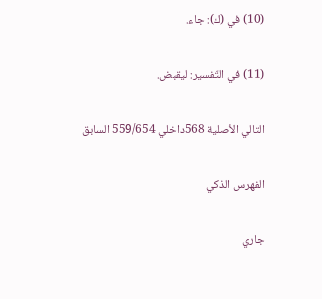(10) في (ك): جاء.

(11) في التّفسير: ليقبض.

التالي الأصلية 568داخلي 559/654 السابق

الفهرس الذكي

جاري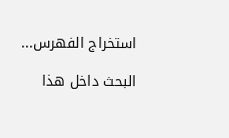استخراج الفهرس...

البحث داخل هذا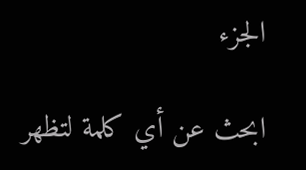الجزء

ابحث عن أي كلمة لتظهر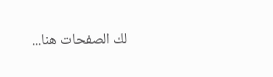لك الصفحات هنا...